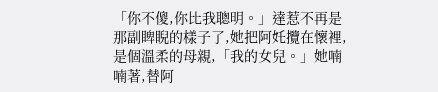「你不傻,你比我聰明。」達惹不再是那副睥睨的樣子了,她把阿奼攬在懷裡,是個溫柔的母親,「我的女兒。」她喃喃著,替阿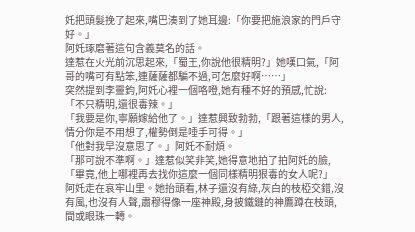奼把頭髮挽了起來,嘴巴湊到了她耳邊:「你要把施浪家的門戶守好。」
阿奼琢磨著這句含義莫名的話。
達惹在火光前沉思起來,「蜀王,你說他很精明?」她嘆口氣,「阿哥的嘴可有點笨,連薩薩都騙不過,可怎麼好啊……」
突然提到李靈鈞,阿奼心裡一個咯噔,她有種不好的預感,忙說:「不只精明,還很毒辣。」
「我要是你,寧願嫁給他了。」達惹興致勃勃,「跟著這樣的男人,情分你是不用想了,權勢倒是唾手可得。」
「他對我早沒意思了。」阿奼不耐煩。
「那可說不準啊。」達惹似笑非笑,她得意地拍了拍阿奼的臉,「畢竟,他上哪裡再去找你這麼一個同樣精明狠毒的女人呢?」
阿奼走在哀牢山里。她抬頭看,林子還沒有綠,灰白的枝椏交錯,沒有風,也沒有人聲,肅穆得像一座神殿,身披鐵鏈的神鷹蹲在枝頭,間或眼珠一轉。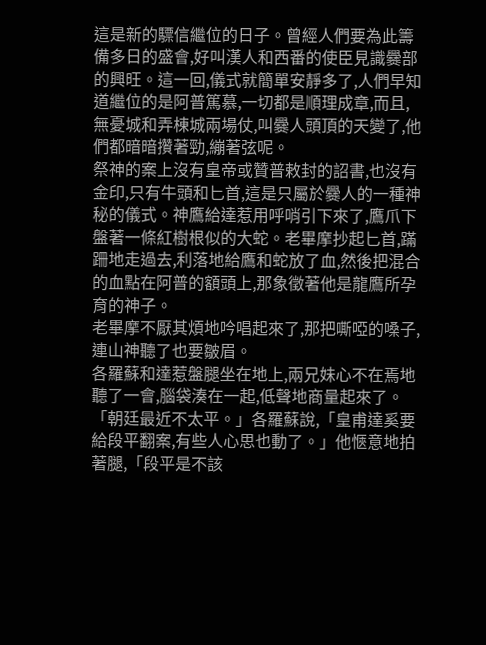這是新的驃信繼位的日子。曾經人們要為此籌備多日的盛會,好叫漢人和西番的使臣見識爨部的興旺。這一回,儀式就簡單安靜多了,人們早知道繼位的是阿普篤慕,一切都是順理成章,而且,無憂城和弄棟城兩場仗,叫爨人頭頂的天變了,他們都暗暗攢著勁,繃著弦呢。
祭神的案上沒有皇帝或贊普敕封的詔書,也沒有金印,只有牛頭和匕首,這是只屬於爨人的一種神秘的儀式。神鷹給達惹用呼哨引下來了,鷹爪下盤著一條紅樹根似的大蛇。老畢摩抄起匕首,蹣跚地走過去,利落地給鷹和蛇放了血,然後把混合的血點在阿普的額頭上,那象徵著他是龍鷹所孕育的神子。
老畢摩不厭其煩地吟唱起來了,那把嘶啞的嗓子,連山神聽了也要皺眉。
各羅蘇和達惹盤腿坐在地上,兩兄妹心不在焉地聽了一會,腦袋湊在一起,低聲地商量起來了。
「朝廷最近不太平。」各羅蘇說,「皇甫達奚要給段平翻案,有些人心思也動了。」他愜意地拍著腿,「段平是不該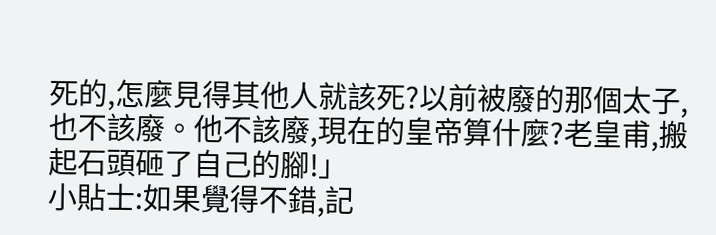死的,怎麼見得其他人就該死?以前被廢的那個太子,也不該廢。他不該廢,現在的皇帝算什麼?老皇甫,搬起石頭砸了自己的腳!」
小貼士:如果覺得不錯,記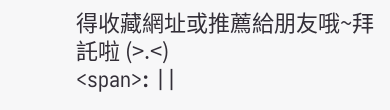得收藏網址或推薦給朋友哦~拜託啦 (>.<)
<span>: ||